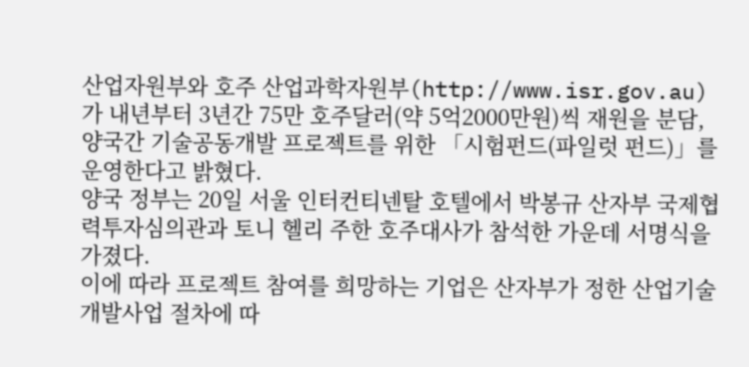산업자원부와 호주 산업과학자원부(http://www.isr.gov.au)가 내년부터 3년간 75만 호주달러(약 5억2000만원)씩 재원을 분담, 양국간 기술공동개발 프로젝트를 위한 「시험펀드(파일럿 펀드)」를 운영한다고 밝혔다.
양국 정부는 20일 서울 인터컨티넨탈 호텔에서 박봉규 산자부 국제협력투자심의관과 토니 헬리 주한 호주대사가 참석한 가운데 서명식을 가졌다.
이에 따라 프로젝트 참여를 희망하는 기업은 산자부가 정한 산업기술개발사업 절차에 따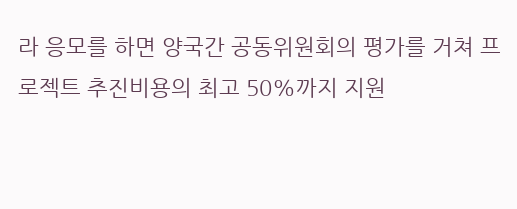라 응모를 하면 양국간 공동위원회의 평가를 거쳐 프로젝트 추진비용의 최고 50%까지 지원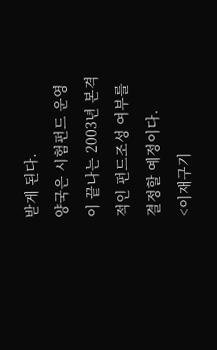받게 된다.
양국은 시험펀드 운영이 끝나는 2003년 본격적인 펀드조성 여부를 결정할 예정이다.
<이재구기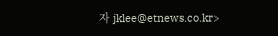자 jklee@etnews.co.kr>